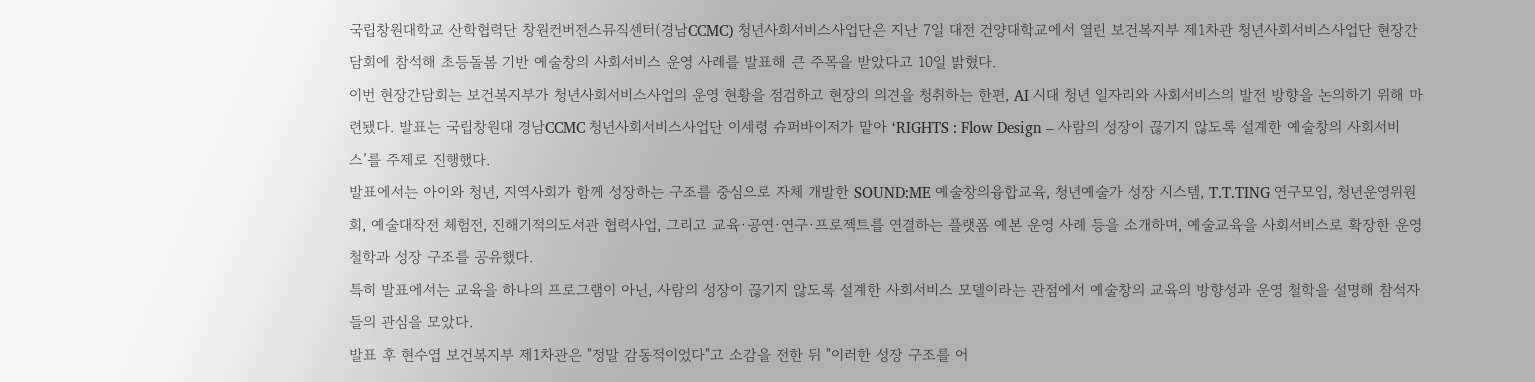국립창원대학교 산학협력단 창원컨버전스뮤직센터(경남CCMC) 청년사회서비스사업단은 지난 7일 대전 건양대학교에서 열린 보건복지부 제1차관 청년사회서비스사업단 현장간담회에 참석해 초등돌봄 기반 예술창의 사회서비스 운영 사례를 발표해 큰 주목을 받았다고 10일 밝혔다.
이번 현장간담회는 보건복지부가 청년사회서비스사업의 운영 현황을 점검하고 현장의 의견을 청취하는 한편, AI 시대 청년 일자리와 사회서비스의 발전 방향을 논의하기 위해 마련됐다. 발표는 국립창원대 경남CCMC 청년사회서비스사업단 이세령 슈퍼바이저가 맡아 ‘RIGHTS : Flow Design – 사람의 성장이 끊기지 않도록 설계한 예술창의 사회서비스’를 주제로 진행했다.
발표에서는 아이와 청년, 지역사회가 함께 성장하는 구조를 중심으로 자체 개발한 SOUND:ME 예술창의융합교육, 청년예술가 성장 시스템, T.T.TING 연구모임, 청년운영위원회, 예술대작전 체험전, 진해기적의도서관 협력사업, 그리고 교육·공연·연구·프로젝트를 연결하는 플랫폼 예본 운영 사례 등을 소개하며, 예술교육을 사회서비스로 확장한 운영 철학과 성장 구조를 공유했다.
특히 발표에서는 교육을 하나의 프로그램이 아닌, 사람의 성장이 끊기지 않도록 설계한 사회서비스 모델이라는 관점에서 예술창의 교육의 방향성과 운영 철학을 설명해 참석자들의 관심을 모았다.
발표 후 현수엽 보건복지부 제1차관은 "정말 감동적이었다"고 소감을 전한 뒤 "이러한 성장 구조를 어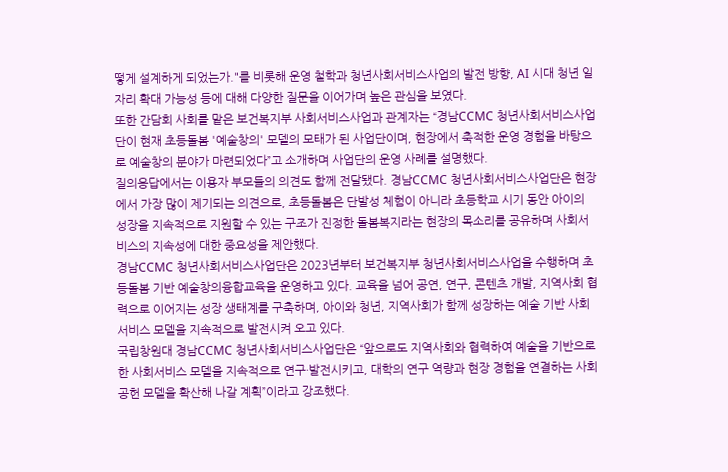떻게 설계하게 되었는가."를 비롯해 운영 철학과 청년사회서비스사업의 발전 방향, AI 시대 청년 일자리 확대 가능성 등에 대해 다양한 질문을 이어가며 높은 관심을 보였다.
또한 간담회 사회를 맡은 보건복지부 사회서비스사업과 관계자는 “경남CCMC 청년사회서비스사업단이 현재 초등돌봄 '예술창의' 모델의 모태가 된 사업단이며, 현장에서 축적한 운영 경험을 바탕으로 예술창의 분야가 마련되었다”고 소개하며 사업단의 운영 사례를 설명했다.
질의응답에서는 이용자 부모들의 의견도 함께 전달됐다. 경남CCMC 청년사회서비스사업단은 현장에서 가장 많이 제기되는 의견으로, 초등돌봄은 단발성 체험이 아니라 초등학교 시기 동안 아이의 성장을 지속적으로 지원할 수 있는 구조가 진정한 돌봄복지라는 현장의 목소리를 공유하며 사회서비스의 지속성에 대한 중요성을 제안했다.
경남CCMC 청년사회서비스사업단은 2023년부터 보건복지부 청년사회서비스사업을 수행하며 초등돌봄 기반 예술창의융합교육을 운영하고 있다. 교육을 넘어 공연, 연구, 콘텐츠 개발, 지역사회 협력으로 이어지는 성장 생태계를 구축하며, 아이와 청년, 지역사회가 함께 성장하는 예술 기반 사회서비스 모델을 지속적으로 발전시켜 오고 있다.
국립창원대 경남CCMC 청년사회서비스사업단은 “앞으로도 지역사회와 협력하여 예술을 기반으로 한 사회서비스 모델을 지속적으로 연구·발전시키고, 대학의 연구 역량과 현장 경험을 연결하는 사회공헌 모델을 확산해 나갈 계획”이라고 강조했다.